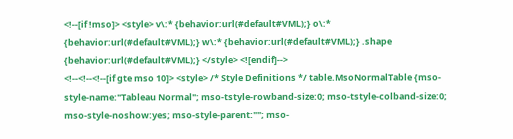<!--[if !mso]> <style> v\:* {behavior:url(#default#VML);} o\:* {behavior:url(#default#VML);} w\:* {behavior:url(#default#VML);} .shape {behavior:url(#default#VML);} </style> <![endif]-->
<!--<!--<!--[if gte mso 10]> <style> /* Style Definitions */ table.MsoNormalTable {mso-style-name:"Tableau Normal"; mso-tstyle-rowband-size:0; mso-tstyle-colband-size:0; mso-style-noshow:yes; mso-style-parent:""; mso-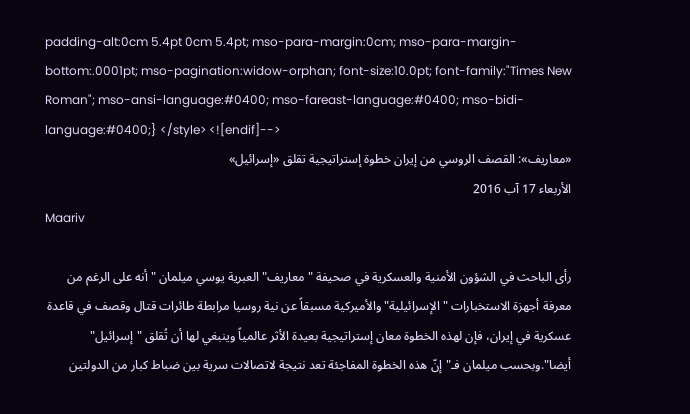padding-alt:0cm 5.4pt 0cm 5.4pt; mso-para-margin:0cm; mso-para-margin-bottom:.0001pt; mso-pagination:widow-orphan; font-size:10.0pt; font-family:"Times New Roman"; mso-ansi-language:#0400; mso-fareast-language:#0400; mso-bidi-language:#0400;} </style> <![endif]-->
«معاريف»: القصف الروسي من إيران خطوة إستراتيجية تقلق «إسرائيل»
الأربعاء 17 آب 2016
Maariv

رأى الباحث في الشؤون الأمنية والعسكرية في صحيفة "معاريف" العبرية يوسي ميلمان "أنه على الرغم من معرفة أجهزة الاستخبارات "الإسرائيلية" والأميركية مسبقاً عن نية روسيا مرابطة طائرات قتال وقصف في قاعدة عسكرية في إيران، فإن لهذه الخطوة معان إستراتيجية بعيدة الأثر عالمياً وينبغي لها أن تُقلق "إسرائيل" أيضا".وبحسب ميلمان فـ"إنّ هذه الخطوة المفاجئة تعد نتيجة لاتصالات سرية بين ضباط كبار من الدولتين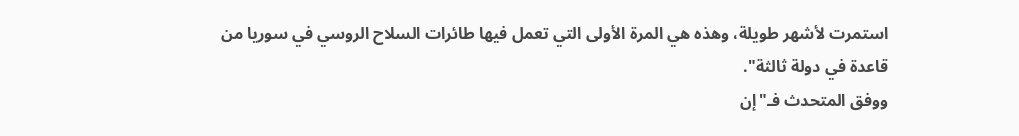استمرت لأشهر طويلة، وهذه هي المرة الأولى التي تعمل فيها طائرات السلاح الروسي في سوريا من قاعدة في دولة ثالثة".
ووفق المتحدث فـ"إن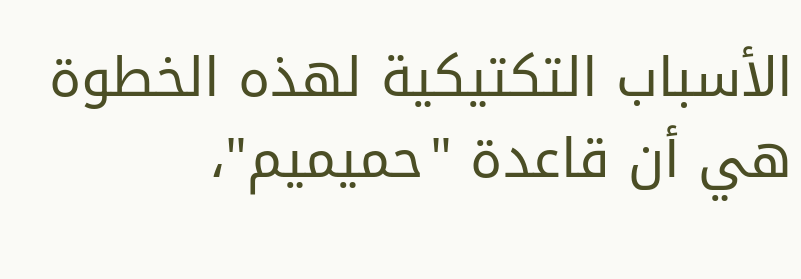الأسباب التكتيكية لهذه الخطوة هي أن قاعدة "حميميم"،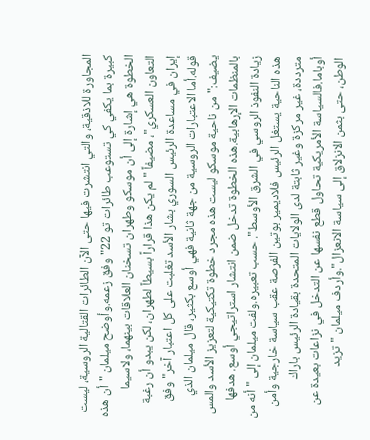المجاورة للاذقية، والتي انتشرت فيها حتى الآن الطائرات القتالية الروسية، ليست كبيرة بما يكفي كي تستوعب طائرات تو 22" وفق زعمه.وأوضح ميلمان "أن هذه الخطوة هي إشارة إلى أن موسكو وطهران تسخنان العلاقات بينهما، ولاسيما التعاون العسكري"، مضيفاً "لم يكن هذا قراراً بسيطاً لطهران، لكن يبدو أن رغبة إيران في مساعدة الرئيس السوري بشار الأسد تغلبت على كل اعتبار آخر" وفق قوله.أما الاعتبارات الروسية من جهة ثانية فهي أوسع بكثير، قال ميلمان الذي يضيف:"من ناحية موسكو ليست هذه مجرد خطوة تكتيكية لتعزيز الأسد والمس بالمنظمات الإرهابية.هذه الخطوة تدخل ضمن انتشار استراتيجي أوسع. هدفها زيادة النفوذ الروسي في الشرق الأوسط". حسب تعبيره.ولفت ميلمان إلى "أنه من هذه الناحية يستغل الرئيس فلاديمير بوتين الفرصة عقب سياسة خارجية وأمن مترددة، غير مركزة وغير ثابتة لدى الولايات المتحدة بقيادة الرئيس باراك أوباما.فالسياسة الأمريكية تحاول قطع نفسها عن التدخل في نزاعات بعيدة عن الوطن، حتى بثمن الانزلاق إلى سياسة الانعزال".وأردف ميلمان "تزيد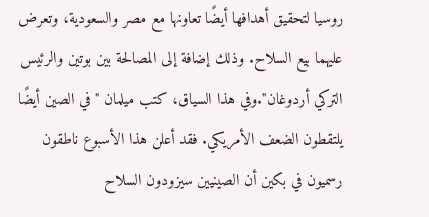روسيا لتحقيق أهدافها أيضًا تعاونها مع مصر والسعودية، وتعرض عليهما بيع السلاح. وذلك إضافة إلى المصالحة بين بوتين والرئيس التركي أردوغان".وفي هذا السياق، كتب ميلمان "في الصين أيضًا يلتقطون الضعف الأمريكي. فقد أعلن هذا الأسبوع ناطقون رسميون في بكين أن الصينيين سيزودون السلاح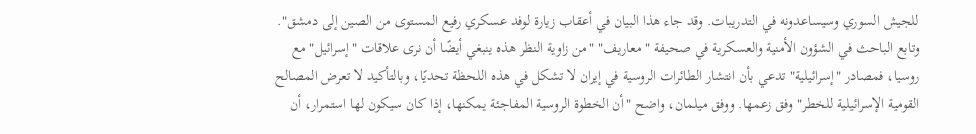للجيش السوري وسيساعدونه في التدريبات. وقد جاء هذا البيان في أعقاب زيارة لوفد عسكري رفيع المستوى من الصين إلى دمشق". وتابع الباحث في الشؤون الأمنية والعسكرية في صحيفة "معاريف" "من زاوية النظر هذه ينبغي أيضًا أن نرى علاقات "إسرائيل" مع روسيا، فمصادر "إسرائيلية" تدعي بأن انتشار الطائرات الروسية في إيران لا تشكل في هذه اللحظة تحديًا، وبالتأكيد لا تعرض المصالح القومية الإسرائيلية للخطر" وفق زعمها. ووفق ميلمان، واضح "أن الخطوة الروسية المفاجئة يمكنها، إذا كان سيكون لها استمرار، أن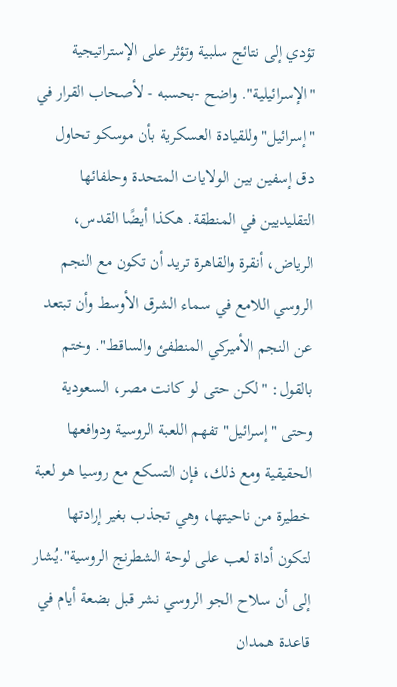تؤدي إلى نتائج سلبية وتؤثر على الإستراتيجية "الإسرائيلية". واضح -بحسبه - لأصحاب القرار في "إسرائيل" وللقيادة العسكرية بأن موسكو تحاول دق إسفين بين الولايات المتحدة وحلفائها التقليديين في المنطقة. هكذا أيضًا القدس، الرياض، أنقرة والقاهرة تريد أن تكون مع النجم الروسي اللامع في سماء الشرق الأوسط وأن تبتعد عن النجم الأميركي المنطفئ والساقط". وختم بالقول: "لكن حتى لو كانت مصر، السعودية وحتى "إسرائيل" تفهم اللعبة الروسية ودوافعها الحقيقية ومع ذلك، فإن التسكع مع روسيا هو لعبة خطيرة من ناحيتها، وهي تجذب بغير إرادتها لتكون أداة لعب على لوحة الشطرنج الروسية".يُشار إلى أن سلاح الجو الروسي نشر قبل بضعة أيام في قاعدة همدان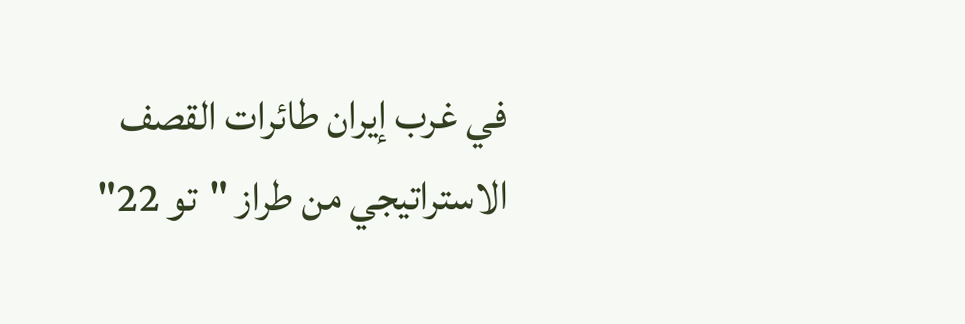في غرب إيران طائرات القصف الاستراتيجي من طراز "تو 22"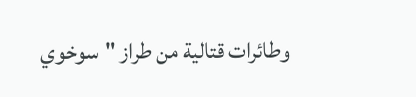وطائرات قتالية من طراز "سوخوي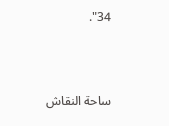34".



ساحة النقاش